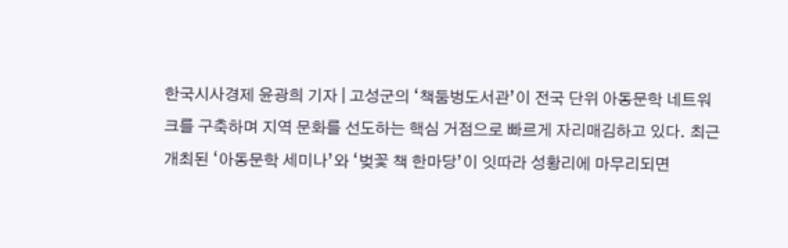한국시사경제 윤광희 기자 | 고성군의 ‘책둠벙도서관’이 전국 단위 아동문학 네트워크를 구축하며 지역 문화를 선도하는 핵심 거점으로 빠르게 자리매김하고 있다. 최근 개최된 ‘아동문학 세미나’와 ‘벚꽃 책 한마당’이 잇따라 성황리에 마무리되면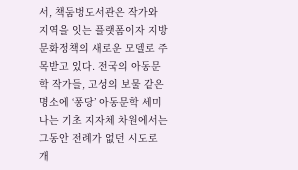서, 책둠벙도서관은 작가와 지역을 잇는 플랫폼이자 지방 문화정책의 새로운 모델로 주목받고 있다. 전국의 아동문학 작가들, 고성의 보물 같은 명소에 ‘퐁당’ 아동문학 세미나는 기초 지자체 차원에서는 그동안 전례가 없던 시도로 개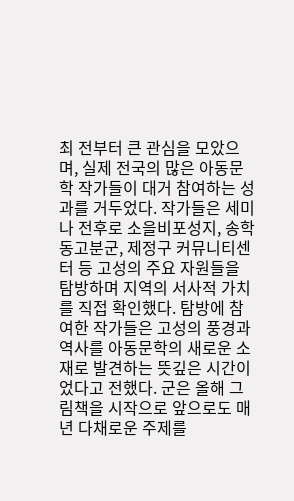최 전부터 큰 관심을 모았으며, 실제 전국의 많은 아동문학 작가들이 대거 참여하는 성과를 거두었다. 작가들은 세미나 전후로 소을비포성지, 송학동고분군, 제정구 커뮤니티센터 등 고성의 주요 자원들을 탐방하며 지역의 서사적 가치를 직접 확인했다. 탐방에 참여한 작가들은 고성의 풍경과 역사를 아동문학의 새로운 소재로 발견하는 뜻깊은 시간이었다고 전했다. 군은 올해 그림책을 시작으로 앞으로도 매년 다채로운 주제를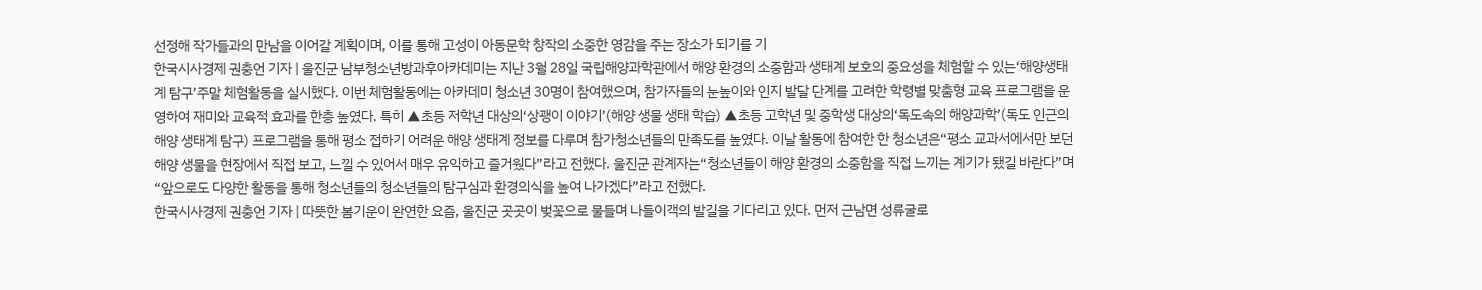선정해 작가들과의 만남을 이어갈 계획이며, 이를 통해 고성이 아동문학 창작의 소중한 영감을 주는 장소가 되기를 기
한국시사경제 권충언 기자 | 울진군 남부청소년방과후아카데미는 지난 3월 28일 국립해양과학관에서 해양 환경의 소중함과 생태계 보호의 중요성을 체험할 수 있는‘해양생태계 탐구’주말 체험활동을 실시했다. 이번 체험활동에는 아카데미 청소년 30명이 참여했으며, 참가자들의 눈높이와 인지 발달 단계를 고려한 학령별 맞춤형 교육 프로그램을 운영하여 재미와 교육적 효과를 한층 높였다. 특히 ▲초등 저학년 대상의‘상괭이 이야기’(해양 생물 생태 학습) ▲초등 고학년 및 중학생 대상의‘독도속의 해양과학’(독도 인근의 해양 생태계 탐구) 프로그램을 통해 평소 접하기 어려운 해양 생태계 정보를 다루며 참가청소년들의 만족도를 높였다. 이날 활동에 참여한 한 청소년은“평소 교과서에서만 보던 해양 생물을 현장에서 직접 보고, 느낄 수 있어서 매우 유익하고 즐거웠다”라고 전했다. 울진군 관계자는“청소년들이 해양 환경의 소중함을 직접 느끼는 계기가 됐길 바란다”며“앞으로도 다양한 활동을 통해 청소년들의 청소년들의 탐구심과 환경의식을 높여 나가겠다”라고 전했다.
한국시사경제 권충언 기자 | 따뜻한 봄기운이 완연한 요즘, 울진군 곳곳이 벚꽃으로 물들며 나들이객의 발길을 기다리고 있다. 먼저 근남면 성류굴로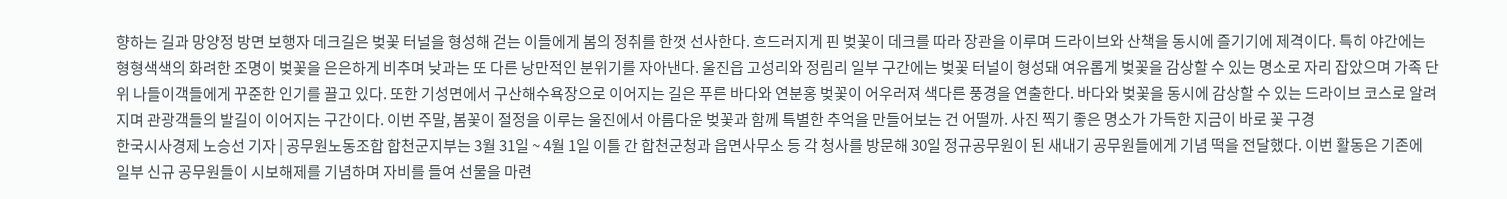향하는 길과 망양정 방면 보행자 데크길은 벚꽃 터널을 형성해 걷는 이들에게 봄의 정취를 한껏 선사한다. 흐드러지게 핀 벚꽃이 데크를 따라 장관을 이루며 드라이브와 산책을 동시에 즐기기에 제격이다. 특히 야간에는 형형색색의 화려한 조명이 벚꽃을 은은하게 비추며 낮과는 또 다른 낭만적인 분위기를 자아낸다. 울진읍 고성리와 정림리 일부 구간에는 벚꽃 터널이 형성돼 여유롭게 벚꽃을 감상할 수 있는 명소로 자리 잡았으며 가족 단위 나들이객들에게 꾸준한 인기를 끌고 있다. 또한 기성면에서 구산해수욕장으로 이어지는 길은 푸른 바다와 연분홍 벚꽃이 어우러져 색다른 풍경을 연출한다. 바다와 벚꽃을 동시에 감상할 수 있는 드라이브 코스로 알려지며 관광객들의 발길이 이어지는 구간이다. 이번 주말, 봄꽃이 절정을 이루는 울진에서 아름다운 벚꽃과 함께 특별한 추억을 만들어보는 건 어떨까. 사진 찍기 좋은 명소가 가득한 지금이 바로 꽃 구경
한국시사경제 노승선 기자 | 공무원노동조합 합천군지부는 3월 31일 ~ 4월 1일 이틀 간 합천군청과 읍면사무소 등 각 청사를 방문해 30일 정규공무원이 된 새내기 공무원들에게 기념 떡을 전달했다. 이번 활동은 기존에 일부 신규 공무원들이 시보해제를 기념하며 자비를 들여 선물을 마련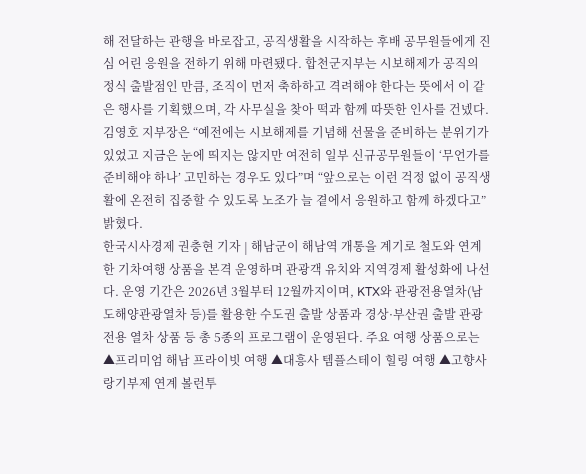해 전달하는 관행을 바로잡고, 공직생활을 시작하는 후배 공무원들에게 진심 어린 응원을 전하기 위해 마련됐다. 합천군지부는 시보해제가 공직의 정식 출발점인 만큼, 조직이 먼저 축하하고 격려해야 한다는 뜻에서 이 같은 행사를 기획했으며, 각 사무실을 찾아 떡과 함께 따뜻한 인사를 건넸다. 김영호 지부장은 “예전에는 시보해제를 기념해 선물을 준비하는 분위기가 있었고 지금은 눈에 띄지는 않지만 여전히 일부 신규공무원들이 ‘무언가를 준비해야 하나’ 고민하는 경우도 있다”며 “앞으로는 이런 걱정 없이 공직생활에 온전히 집중할 수 있도록 노조가 늘 곁에서 응원하고 함께 하겠다고” 밝혔다.
한국시사경제 권충현 기자 | 해남군이 해남역 개통을 계기로 철도와 연계한 기차여행 상품을 본격 운영하며 관광객 유치와 지역경제 활성화에 나선다. 운영 기간은 2026년 3월부터 12월까지이며, KTX와 관광전용열차(남도해양관광열차 등)를 활용한 수도권 출발 상품과 경상·부산권 출발 관광전용 열차 상품 등 총 5종의 프로그램이 운영된다. 주요 여행 상품으로는 ▲프리미엄 해남 프라이빗 여행 ▲대흥사 템플스테이 힐링 여행 ▲고향사랑기부제 연계 볼런투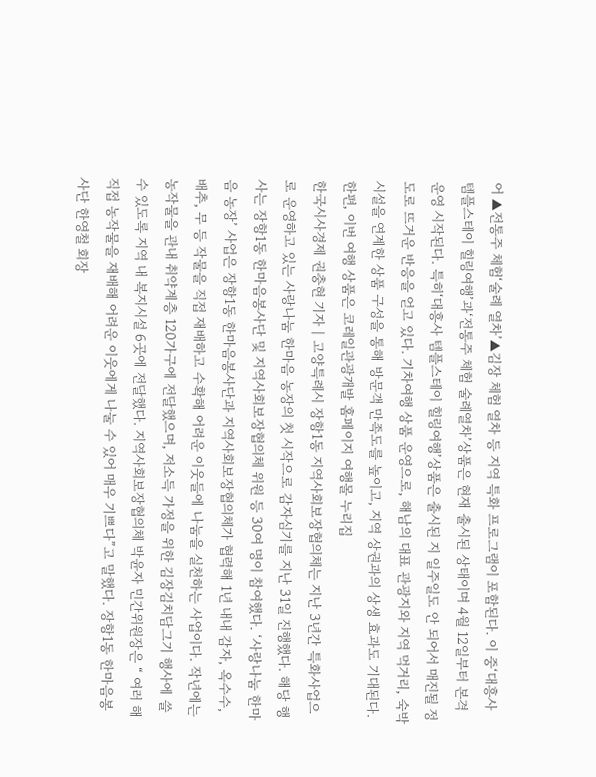어 ▲전통주 체험‘술례 열차’▲김장 체험 열차 등 지역 특화 프로그램이 포함된다. 이 중‘대흥사 템플스테이 힐링여행’과‘전통주 체험 술례열차’상품은 현재 출시된 상태이며 4월 12일부터 본격 운영 시작된다. 특히‘대흥사 템플스테이 힐링여행’상품은 출시된 지 일주일도 안 되어서 매진될 정도로 뜨거운 반응을 얻고 있다. 기차여행 상품 운영으로, 해남의 대표 관광지와 지역 먹거리, 숙박시설을 연계한 상품 구성을 통해 방문객 만족도를 높이고, 지역 상권과의 상생 효과도 기대된다. 한편, 이번 여행 상품은 코레일관광개발 홈페이지 여행몰 누리집
한국시사경제 권충현 기자 | 고양특례시 장항1동 지역사회보장협의체는 지난 3년간 특화사업으로 운영하고 있는 사랑나눔 한마음 농장의 첫 시작으로 감자심기를 지난 31일 진행했다. 해당 행사는 장항1동 한마음봉사단 및 지역사회보장협의체 위원 등 30여 명이 참여했다. ‘사랑나눔 한마음 농장’ 사업은 장항1동 한마음봉사단과 지역사회보장협의체가 협력해 1년 내내 감자, 옥수수, 배추, 무 등 작물을 직접 재배하고 수확해 어려운 이웃들에 나눔을 실천하는 사업이다. 작년에는 농작물을 관내 취약계층 120가구에 전달했으며, 저소득 가정을 위한 김장김치담그기 행사에 쓸 수 있도록 지역 내 복지시설 6곳에 전달했다. 지역사회보장협의체 박윤자 민간위원장은 “ 여러 해 직접 농작물을 재배해 어려운 이웃에게 나눌 수 있어 매우 기쁘다”고 말했다. 장항1동 한마음봉사단 한영철 회장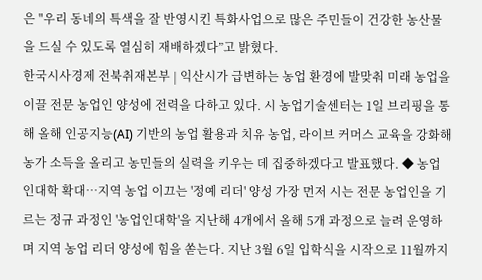은 "우리 동네의 특색을 잘 반영시킨 특화사업으로 많은 주민들이 건강한 농산물을 드실 수 있도록 열심히 재배하겠다”고 밝혔다.
한국시사경제 전북취재본부 | 익산시가 급변하는 농업 환경에 발맞춰 미래 농업을 이끌 전문 농업인 양성에 전력을 다하고 있다. 시 농업기술센터는 1일 브리핑을 통해 올해 인공지능(AI) 기반의 농업 활용과 치유 농업, 라이브 커머스 교육을 강화해 농가 소득을 올리고 농민들의 실력을 키우는 데 집중하겠다고 발표했다. ◆ 농업인대학 확대…지역 농업 이끄는 '정예 리더' 양성 가장 먼저 시는 전문 농업인을 기르는 정규 과정인 '농업인대학'을 지난해 4개에서 올해 5개 과정으로 늘려 운영하며 지역 농업 리더 양성에 힘을 쏟는다. 지난 3월 6일 입학식을 시작으로 11월까지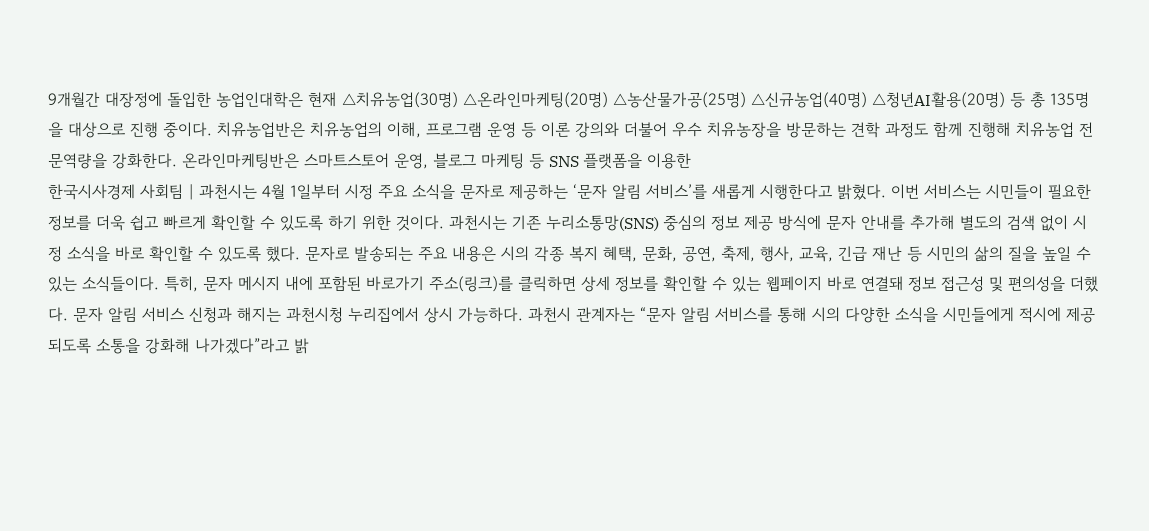9개월간 대장정에 돌입한 농업인대학은 현재 △치유농업(30명) △온라인마케팅(20명) △농산물가공(25명) △신규농업(40명) △청년AI활용(20명) 등 총 135명을 대상으로 진행 중이다. 치유농업반은 치유농업의 이해, 프로그램 운영 등 이론 강의와 더불어 우수 치유농장을 방문하는 견학 과정도 함께 진행해 치유농업 전문역량을 강화한다. 온라인마케팅반은 스마트스토어 운영, 블로그 마케팅 등 SNS 플랫폼을 이용한
한국시사경제 사회팀 | 과천시는 4월 1일부터 시정 주요 소식을 문자로 제공하는 ‘문자 알림 서비스’를 새롭게 시행한다고 밝혔다. 이번 서비스는 시민들이 필요한 정보를 더욱 쉽고 빠르게 확인할 수 있도록 하기 위한 것이다. 과천시는 기존 누리소통망(SNS) 중심의 정보 제공 방식에 문자 안내를 추가해 별도의 검색 없이 시정 소식을 바로 확인할 수 있도록 했다. 문자로 발송되는 주요 내용은 시의 각종 복지 혜택, 문화, 공연, 축제, 행사, 교육, 긴급 재난 등 시민의 삶의 질을 높일 수 있는 소식들이다. 특히, 문자 메시지 내에 포함된 바로가기 주소(링크)를 클릭하면 상세 정보를 확인할 수 있는 웹페이지 바로 연결돼 정보 접근성 및 편의성을 더했다. 문자 알림 서비스 신청과 해지는 과천시청 누리집에서 상시 가능하다. 과천시 관계자는 “문자 알림 서비스를 통해 시의 다양한 소식을 시민들에게 적시에 제공되도록 소통을 강화해 나가겠다”라고 밝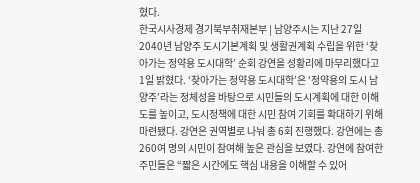혔다.
한국시사경제 경기북부취재본부 | 남양주시는 지난 27일 2040년 남양주 도시기본계획 및 생활권계획 수립을 위한 ‘찾아가는 정약용 도시대학’ 순회 강연을 성황리에 마무리했다고 1일 밝혔다. ‘찾아가는 정약용 도시대학’은 ‘정약용의 도시 남양주’라는 정체성을 바탕으로 시민들의 도시계획에 대한 이해도를 높이고, 도시정책에 대한 시민 참여 기회를 확대하기 위해 마련됐다. 강연은 권역별로 나눠 총 6회 진행했다. 강연에는 총 260여 명의 시민이 참여해 높은 관심을 보였다. 강연에 참여한 주민들은 “짧은 시간에도 핵심 내용을 이해할 수 있어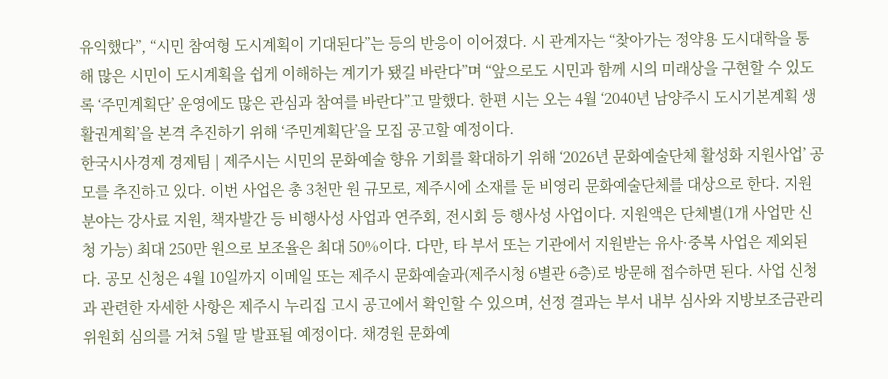유익했다”, “시민 참여형 도시계획이 기대된다”는 등의 반응이 이어졌다. 시 관계자는 “찾아가는 정약용 도시대학을 통해 많은 시민이 도시계획을 쉽게 이해하는 계기가 됐길 바란다”며 “앞으로도 시민과 함께 시의 미래상을 구현할 수 있도록 ‘주민계획단’ 운영에도 많은 관심과 참여를 바란다”고 말했다. 한편 시는 오는 4월 ‘2040년 남양주시 도시기본계획 생활권계획’을 본격 추진하기 위해 ‘주민계획단’을 모집 공고할 예정이다.
한국시사경제 경제팀 | 제주시는 시민의 문화예술 향유 기회를 확대하기 위해 ‘2026년 문화예술단체 활성화 지원사업’ 공모를 추진하고 있다. 이번 사업은 총 3천만 원 규모로, 제주시에 소재를 둔 비영리 문화예술단체를 대상으로 한다. 지원 분야는 강사료 지원, 책자발간 등 비행사성 사업과 연주회, 전시회 등 행사성 사업이다. 지원액은 단체별(1개 사업만 신청 가능) 최대 250만 원으로 보조율은 최대 50%이다. 다만, 타 부서 또는 기관에서 지원받는 유사·중복 사업은 제외된다. 공모 신청은 4월 10일까지 이메일 또는 제주시 문화예술과(제주시청 6별관 6층)로 방문해 접수하면 된다. 사업 신청과 관련한 자세한 사항은 제주시 누리집 고시 공고에서 확인할 수 있으며, 선정 결과는 부서 내부 심사와 지방보조금관리위원회 심의를 거쳐 5월 말 발표될 예정이다. 채경원 문화예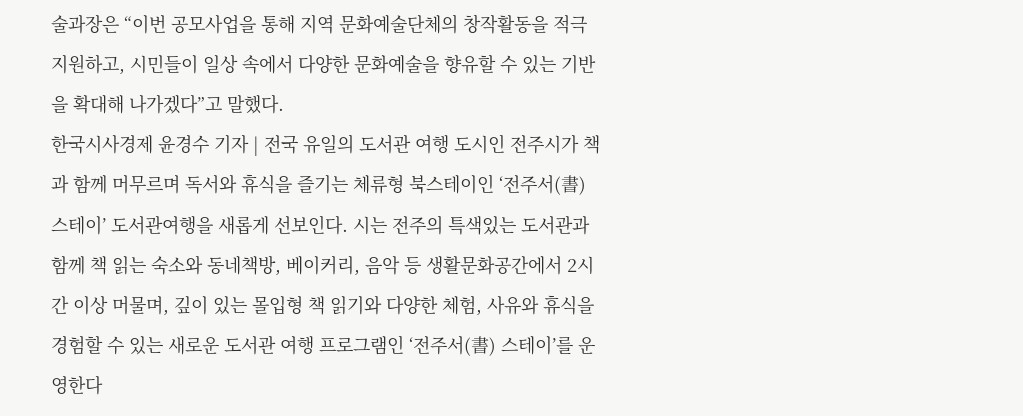술과장은 “이번 공모사업을 통해 지역 문화예술단체의 창작활동을 적극 지원하고, 시민들이 일상 속에서 다양한 문화예술을 향유할 수 있는 기반을 확대해 나가겠다”고 말했다.
한국시사경제 윤경수 기자 | 전국 유일의 도서관 여행 도시인 전주시가 책과 함께 머무르며 독서와 휴식을 즐기는 체류형 북스테이인 ‘전주서(書) 스테이’ 도서관여행을 새롭게 선보인다. 시는 전주의 특색있는 도서관과 함께 책 읽는 숙소와 동네책방, 베이커리, 음악 등 생활문화공간에서 2시간 이상 머물며, 깊이 있는 몰입형 책 읽기와 다양한 체험, 사유와 휴식을 경험할 수 있는 새로운 도서관 여행 프로그램인 ‘전주서(書) 스테이’를 운영한다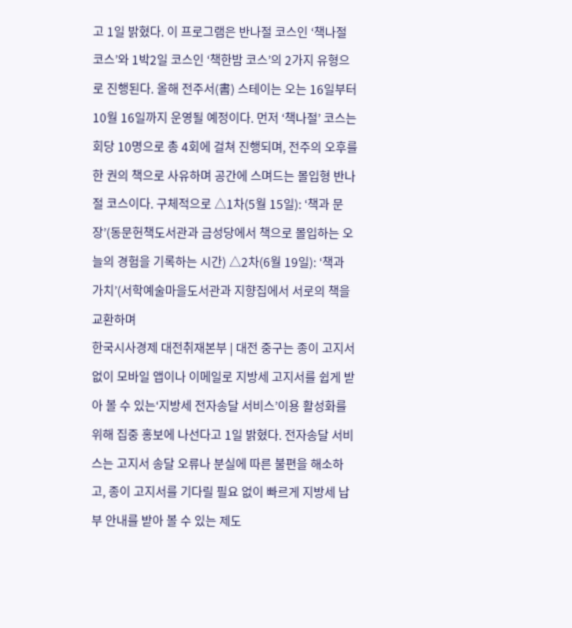고 1일 밝혔다. 이 프로그램은 반나절 코스인 ‘책나절 코스’와 1박2일 코스인 ‘책한밤 코스’의 2가지 유형으로 진행된다. 올해 전주서(書) 스테이는 오는 16일부터 10월 16일까지 운영될 예정이다. 먼저 ‘책나절’ 코스는 회당 10명으로 총 4회에 걸쳐 진행되며, 전주의 오후를 한 권의 책으로 사유하며 공간에 스며드는 몰입형 반나절 코스이다. 구체적으로 △1차(5월 15일): ‘책과 문장’(동문헌책도서관과 금성당에서 책으로 몰입하는 오늘의 경험을 기록하는 시간) △2차(6월 19일): ‘책과 가치’(서학예술마을도서관과 지향집에서 서로의 책을 교환하며
한국시사경제 대전취재본부 | 대전 중구는 종이 고지서 없이 모바일 앱이나 이메일로 지방세 고지서를 쉽게 받아 볼 수 있는‘지방세 전자송달 서비스’이용 활성화를 위해 집중 홍보에 나선다고 1일 밝혔다. 전자송달 서비스는 고지서 송달 오류나 분실에 따른 불편을 해소하고, 종이 고지서를 기다릴 필요 없이 빠르게 지방세 납부 안내를 받아 볼 수 있는 제도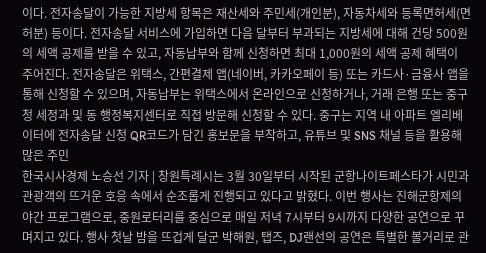이다. 전자송달이 가능한 지방세 항목은 재산세와 주민세(개인분), 자동차세와 등록면허세(면허분) 등이다. 전자송달 서비스에 가입하면 다음 달부터 부과되는 지방세에 대해 건당 500원의 세액 공제를 받을 수 있고, 자동납부와 함께 신청하면 최대 1,000원의 세액 공제 혜택이 주어진다. 전자송달은 위택스, 간편결제 앱(네이버, 카카오페이 등) 또는 카드사·금융사 앱을 통해 신청할 수 있으며, 자동납부는 위택스에서 온라인으로 신청하거나, 거래 은행 또는 중구청 세정과 및 동 행정복지센터로 직접 방문해 신청할 수 있다. 중구는 지역 내 아파트 엘리베이터에 전자송달 신청 QR코드가 담긴 홍보문을 부착하고, 유튜브 및 SNS 채널 등을 활용해 많은 주민
한국시사경제 노승선 기자 | 창원특례시는 3월 30일부터 시작된 군항나이트페스타가 시민과 관광객의 뜨거운 호응 속에서 순조롭게 진행되고 있다고 밝혔다. 이번 행사는 진해군항제의 야간 프로그램으로, 중원로터리를 중심으로 매일 저녁 7시부터 9시까지 다양한 공연으로 꾸며지고 있다. 행사 첫날 밤을 뜨겁게 달군 박해원, 탭즈, DJ랜선의 공연은 특별한 볼거리로 관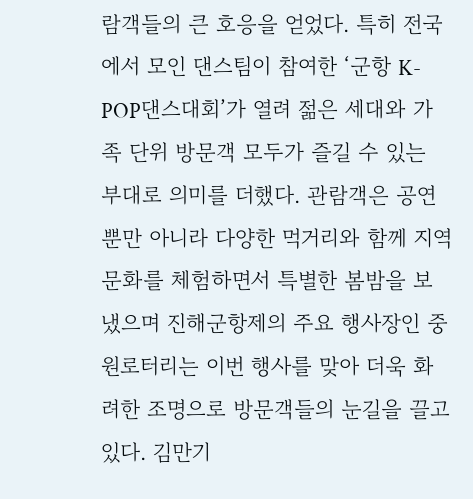람객들의 큰 호응을 얻었다. 특히 전국에서 모인 댄스팀이 참여한 ‘군항 K-POP댄스대회’가 열려 젊은 세대와 가족 단위 방문객 모두가 즐길 수 있는 부대로 의미를 더했다. 관람객은 공연뿐만 아니라 다양한 먹거리와 함께 지역 문화를 체험하면서 특별한 봄밤을 보냈으며 진해군항제의 주요 행사장인 중원로터리는 이번 행사를 맞아 더욱 화려한 조명으로 방문객들의 눈길을 끌고 있다. 김만기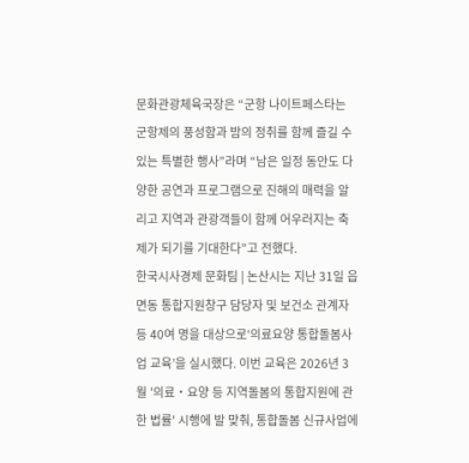문화관광체육국장은 “군항 나이트페스타는 군항제의 풍성함과 밤의 정취를 함께 즐길 수 있는 특별한 행사”라며 “남은 일정 동안도 다양한 공연과 프로그램으로 진해의 매력을 알리고 지역과 관광객들이 함께 어우러지는 축제가 되기를 기대한다”고 전했다.
한국시사경제 문화팀 | 논산시는 지난 31일 읍면동 통합지원창구 담당자 및 보건소 관계자 등 40여 명을 대상으로‘의료요양 통합돌봄사업 교육’을 실시했다. 이번 교육은 2026년 3월 '의료‧요양 등 지역돌봄의 통합지원에 관한 법률' 시행에 발 맞춰, 통합돌봄 신규사업에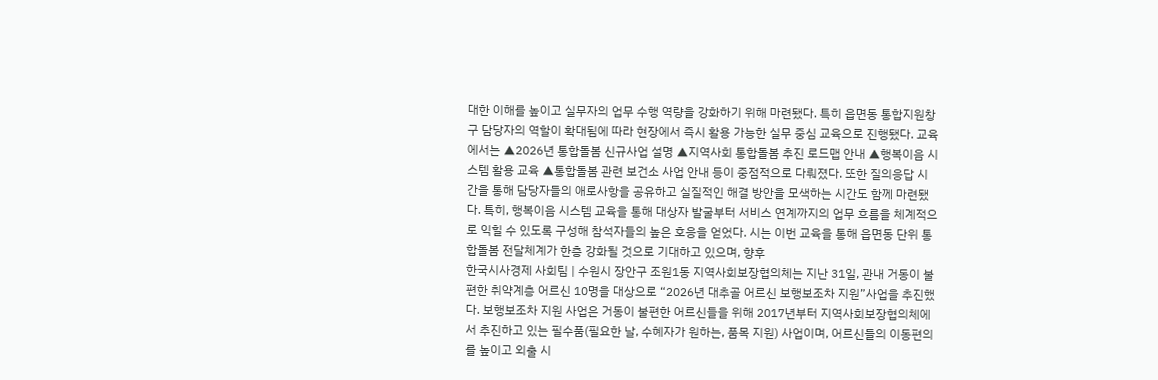대한 이해를 높이고 실무자의 업무 수행 역량을 강화하기 위해 마련됐다. 특히 읍면동 통합지원창구 담당자의 역할이 확대됨에 따라 현장에서 즉시 활용 가능한 실무 중심 교육으로 진행됐다. 교육에서는 ▲2026년 통합돌봄 신규사업 설명 ▲지역사회 통합돌봄 추진 로드맵 안내 ▲행복이음 시스템 활용 교육 ▲통합돌봄 관련 보건소 사업 안내 등이 중점적으로 다뤄졌다. 또한 질의응답 시간을 통해 담당자들의 애로사항을 공유하고 실질적인 해결 방안을 모색하는 시간도 함께 마련됐다. 특히, 행복이음 시스템 교육을 통해 대상자 발굴부터 서비스 연계까지의 업무 흐름을 체계적으로 익힐 수 있도록 구성해 참석자들의 높은 호응을 얻었다. 시는 이번 교육을 통해 읍면동 단위 통합돌봄 전달체계가 한층 강화될 것으로 기대하고 있으며, 향후
한국시사경제 사회팀 | 수원시 장안구 조원1동 지역사회보장협의체는 지난 31일, 관내 거동이 불편한 취약계층 어르신 10명을 대상으로 “2026년 대추골 어르신 보행보조차 지원”사업을 추진했다. 보행보조차 지원 사업은 거동이 불편한 어르신들을 위해 2017년부터 지역사회보장협의체에서 추진하고 있는 필수품(필요한 날, 수혜자가 원하는, 품목 지원) 사업이며, 어르신들의 이동편의를 높이고 외출 시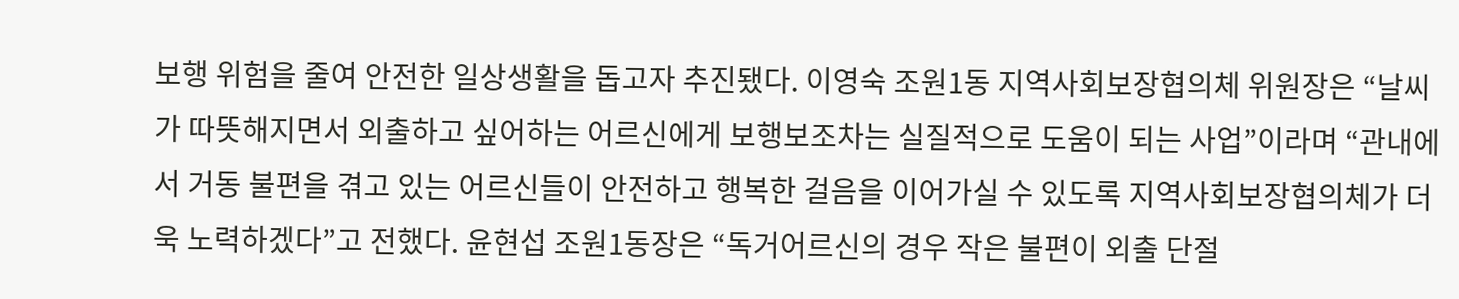보행 위험을 줄여 안전한 일상생활을 돕고자 추진됐다. 이영숙 조원1동 지역사회보장협의체 위원장은 “날씨가 따뜻해지면서 외출하고 싶어하는 어르신에게 보행보조차는 실질적으로 도움이 되는 사업”이라며 “관내에서 거동 불편을 겪고 있는 어르신들이 안전하고 행복한 걸음을 이어가실 수 있도록 지역사회보장협의체가 더욱 노력하겠다”고 전했다. 윤현섭 조원1동장은 “독거어르신의 경우 작은 불편이 외출 단절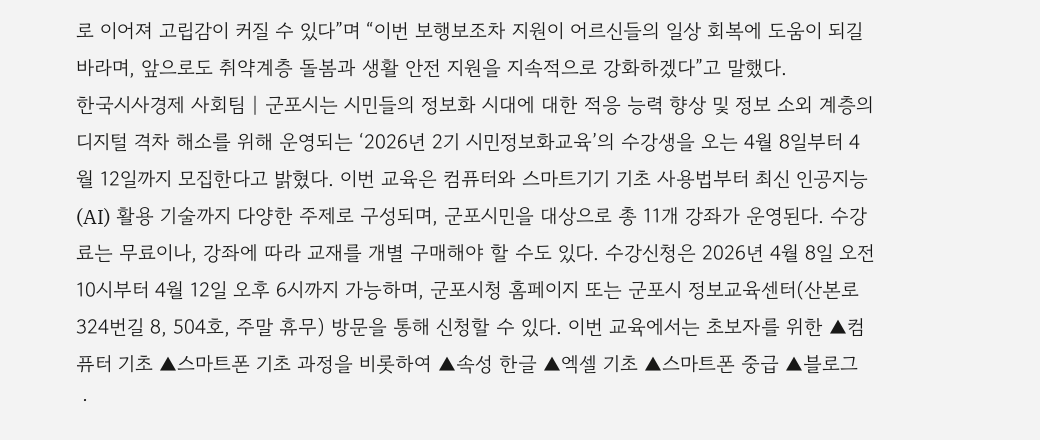로 이어져 고립감이 커질 수 있다”며 “이번 보행보조차 지원이 어르신들의 일상 회복에 도움이 되길 바라며, 앞으로도 취약계층 돌봄과 생활 안전 지원을 지속적으로 강화하겠다”고 말했다.
한국시사경제 사회팀 | 군포시는 시민들의 정보화 시대에 대한 적응 능력 향상 및 정보 소외 계층의 디지털 격차 해소를 위해 운영되는 ‘2026년 2기 시민정보화교육’의 수강생을 오는 4월 8일부터 4월 12일까지 모집한다고 밝혔다. 이번 교육은 컴퓨터와 스마트기기 기초 사용법부터 최신 인공지능(AI) 활용 기술까지 다양한 주제로 구성되며, 군포시민을 대상으로 총 11개 강좌가 운영된다. 수강료는 무료이나, 강좌에 따라 교재를 개별 구매해야 할 수도 있다. 수강신청은 2026년 4월 8일 오전 10시부터 4월 12일 오후 6시까지 가능하며, 군포시청 홈페이지 또는 군포시 정보교육센터(산본로324번길 8, 504호, 주말 휴무) 방문을 통해 신청할 수 있다. 이번 교육에서는 초보자를 위한 ▲컴퓨터 기초 ▲스마트폰 기초 과정을 비롯하여 ▲속성 한글 ▲엑셀 기초 ▲스마트폰 중급 ▲블로그ㆍ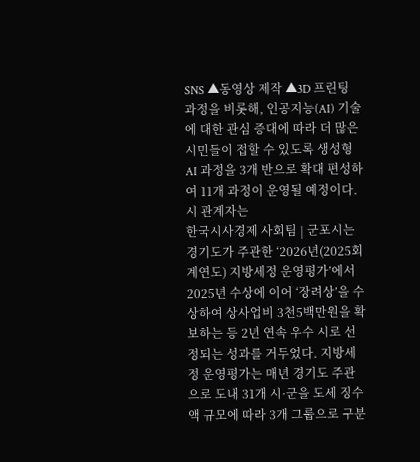SNS ▲동영상 제작 ▲3D 프린팅 과정을 비롯해, 인공지능(AI) 기술에 대한 관심 증대에 따라 더 많은 시민들이 접할 수 있도록 생성형 AI 과정을 3개 반으로 확대 편성하여 11개 과정이 운영될 예정이다. 시 관계자는
한국시사경제 사회팀 | 군포시는 경기도가 주관한 ‘2026년(2025회계연도) 지방세정 운영평가’에서 2025년 수상에 이어 ‘장려상’을 수상하여 상사업비 3천5백만원을 확보하는 등 2년 연속 우수 시로 선정되는 성과를 거두었다. 지방세정 운영평가는 매년 경기도 주관으로 도내 31개 시·군을 도세 징수액 규모에 따라 3개 그룹으로 구분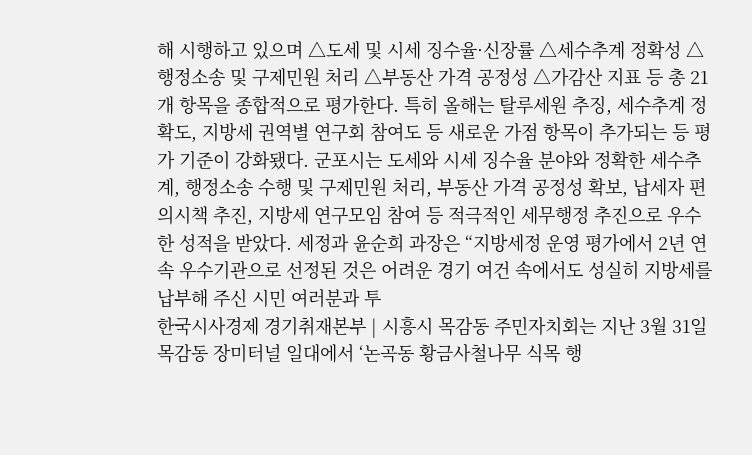해 시행하고 있으며 △도세 및 시세 징수율·신장률 △세수추계 정확성 △행정소송 및 구제민원 처리 △부동산 가격 공정성 △가감산 지표 등 총 21개 항목을 종합적으로 평가한다. 특히 올해는 탈루세원 추징, 세수추계 정확도, 지방세 권역별 연구회 참여도 등 새로운 가점 항목이 추가되는 등 평가 기준이 강화됐다. 군포시는 도세와 시세 징수율 분야와 정확한 세수추계, 행정소송 수행 및 구제민원 처리, 부동산 가격 공정성 확보, 납세자 편의시책 추진, 지방세 연구모임 참여 등 적극적인 세무행정 추진으로 우수한 성적을 받았다. 세정과 윤순희 과장은 “지방세정 운영 평가에서 2년 연속 우수기관으로 선정된 것은 어려운 경기 여건 속에서도 성실히 지방세를 납부해 주신 시민 여러분과 투
한국시사경제 경기취재본부 | 시흥시 목감동 주민자치회는 지난 3월 31일 목감동 장미터널 일대에서 ‘논곡동 황금사철나무 식목 행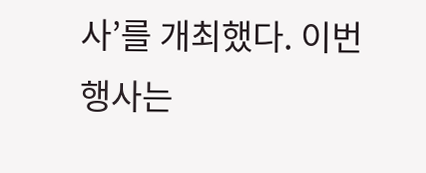사’를 개최했다. 이번 행사는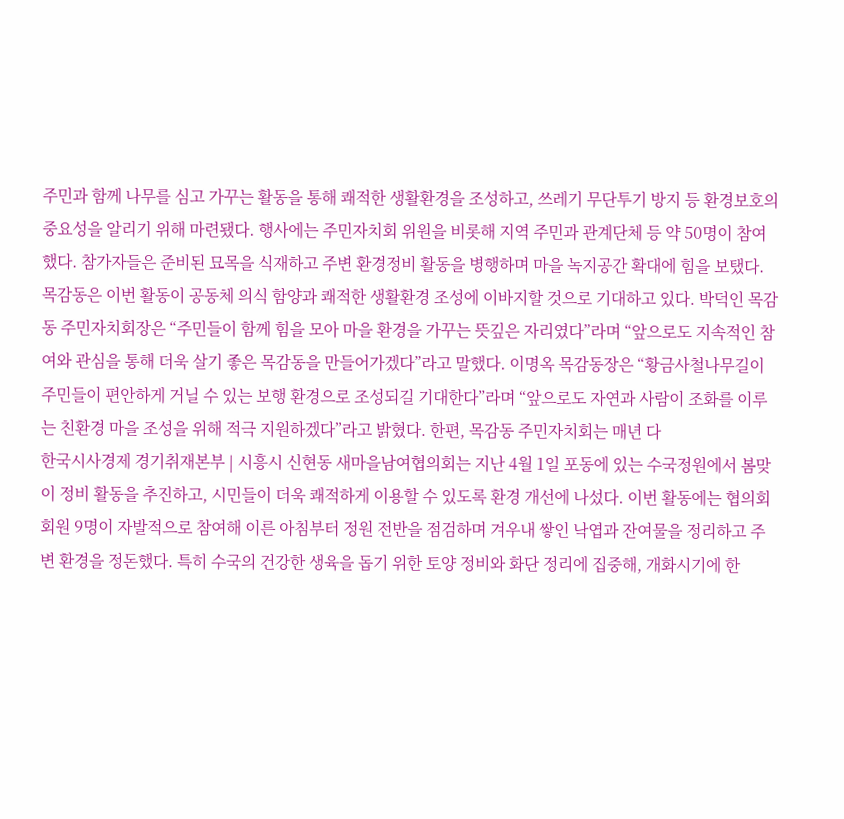주민과 함께 나무를 심고 가꾸는 활동을 통해 쾌적한 생활환경을 조성하고, 쓰레기 무단투기 방지 등 환경보호의 중요성을 알리기 위해 마련됐다. 행사에는 주민자치회 위원을 비롯해 지역 주민과 관계단체 등 약 50명이 참여했다. 참가자들은 준비된 묘목을 식재하고 주변 환경정비 활동을 병행하며 마을 녹지공간 확대에 힘을 보탰다. 목감동은 이번 활동이 공동체 의식 함양과 쾌적한 생활환경 조성에 이바지할 것으로 기대하고 있다. 박덕인 목감동 주민자치회장은 “주민들이 함께 힘을 모아 마을 환경을 가꾸는 뜻깊은 자리였다”라며 “앞으로도 지속적인 참여와 관심을 통해 더욱 살기 좋은 목감동을 만들어가겠다”라고 말했다. 이명옥 목감동장은 “황금사철나무길이 주민들이 편안하게 거닐 수 있는 보행 환경으로 조성되길 기대한다”라며 “앞으로도 자연과 사람이 조화를 이루는 친환경 마을 조성을 위해 적극 지원하겠다”라고 밝혔다. 한편, 목감동 주민자치회는 매년 다
한국시사경제 경기취재본부 | 시흥시 신현동 새마을남여협의회는 지난 4월 1일 포동에 있는 수국정원에서 봄맞이 정비 활동을 추진하고, 시민들이 더욱 쾌적하게 이용할 수 있도록 환경 개선에 나섰다. 이번 활동에는 협의회 회원 9명이 자발적으로 참여해 이른 아침부터 정원 전반을 점검하며 겨우내 쌓인 낙엽과 잔여물을 정리하고 주변 환경을 정돈했다. 특히 수국의 건강한 생육을 돕기 위한 토양 정비와 화단 정리에 집중해, 개화시기에 한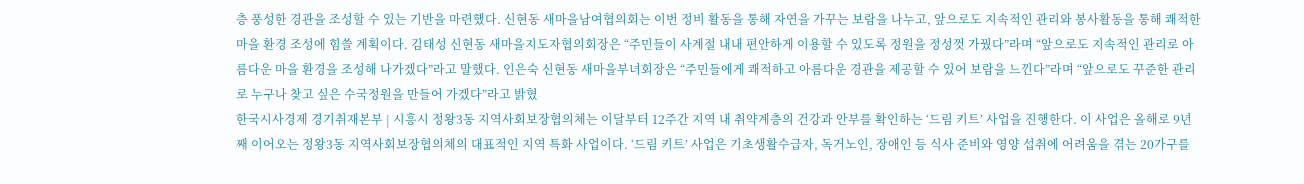층 풍성한 경관을 조성할 수 있는 기반을 마련했다. 신현동 새마을남여협의회는 이번 정비 활동을 통해 자연을 가꾸는 보람을 나누고, 앞으로도 지속적인 관리와 봉사활동을 통해 쾌적한 마을 환경 조성에 힘쓸 계획이다. 김태성 신현동 새마을지도자협의회장은 “주민들이 사계절 내내 편안하게 이용할 수 있도록 정원을 정성껏 가꿨다”라며 “앞으로도 지속적인 관리로 아름다운 마을 환경을 조성해 나가겠다”라고 말했다. 인은숙 신현동 새마을부녀회장은 “주민들에게 쾌적하고 아름다운 경관을 제공할 수 있어 보람을 느낀다”라며 “앞으로도 꾸준한 관리로 누구나 찾고 싶은 수국정원을 만들어 가겠다”라고 밝혔
한국시사경제 경기취재본부 | 시흥시 정왕3동 지역사회보장협의체는 이달부터 12주간 지역 내 취약계층의 건강과 안부를 확인하는 ‘드림 키트’ 사업을 진행한다. 이 사업은 올해로 9년째 이어오는 정왕3동 지역사회보장협의체의 대표적인 지역 특화 사업이다. ‘드림 키트’ 사업은 기초생활수급자, 독거노인, 장애인 등 식사 준비와 영양 섭취에 어려움을 겪는 20가구를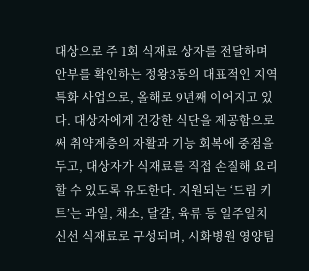대상으로 주 1회 식재료 상자를 전달하며 안부를 확인하는 정왕3동의 대표적인 지역 특화 사업으로, 올해로 9년째 이어지고 있다. 대상자에게 건강한 식단을 제공함으로써 취약계층의 자활과 기능 회복에 중점을 두고, 대상자가 식재료를 직접 손질해 요리할 수 있도록 유도한다. 지원되는 ‘드림 키트’는 과일, 채소, 달걀, 육류 등 일주일치 신선 식재료로 구성되며, 시화병원 영양팀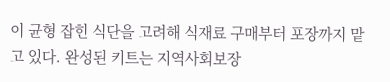이 균형 잡힌 식단을 고려해 식재료 구매부터 포장까지 맡고 있다. 완성된 키트는 지역사회보장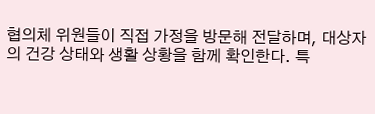협의체 위원들이 직접 가정을 방문해 전달하며, 대상자의 건강 상태와 생활 상황을 함께 확인한다. 특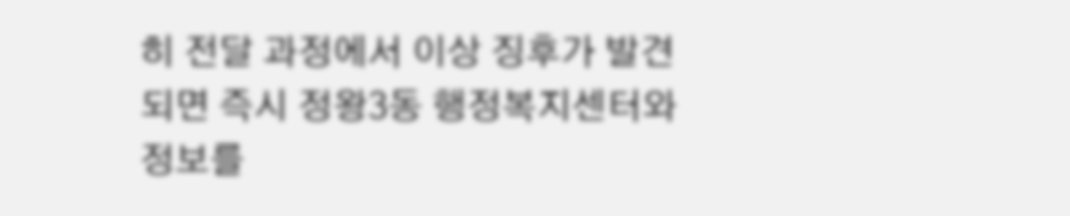히 전달 과정에서 이상 징후가 발견되면 즉시 정왕3동 행정복지센터와 정보를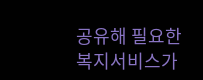공유해 필요한 복지서비스가